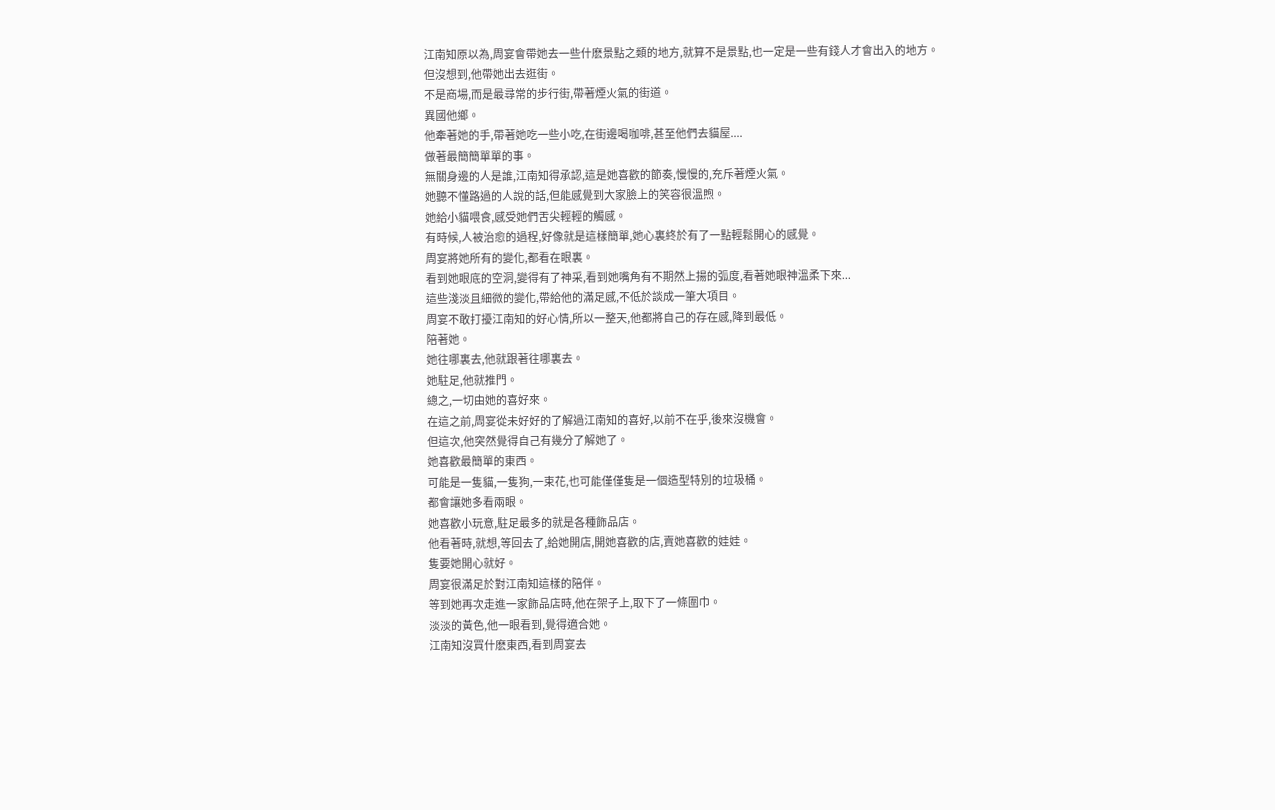江南知原以為,周宴會帶她去一些什麽景點之類的地方,就算不是景點,也一定是一些有錢人才會出入的地方。
但沒想到,他帶她出去逛街。
不是商場,而是最尋常的步行街,帶著煙火氣的街道。
異國他鄉。
他牽著她的手,帶著她吃一些小吃,在街邊喝咖啡,甚至他們去貓屋....
做著最簡簡單單的事。
無關身邊的人是誰,江南知得承認,這是她喜歡的節奏,慢慢的,充斥著煙火氣。
她聽不懂路過的人說的話,但能感覺到大家臉上的笑容很溫煦。
她給小貓喂食,感受她們舌尖輕輕的觸感。
有時候,人被治愈的過程,好像就是這樣簡單,她心裏終於有了一點輕鬆開心的感覺。
周宴將她所有的變化,都看在眼裏。
看到她眼底的空洞,變得有了神采,看到她嘴角有不期然上揚的弧度,看著她眼神溫柔下來...
這些淺淡且細微的變化,帶給他的滿足感,不低於談成一筆大項目。
周宴不敢打擾江南知的好心情,所以一整天,他都將自己的存在感,降到最低。
陪著她。
她往哪裏去,他就跟著往哪裏去。
她駐足,他就推門。
總之,一切由她的喜好來。
在這之前,周宴從未好好的了解過江南知的喜好,以前不在乎,後來沒機會。
但這次,他突然覺得自己有幾分了解她了。
她喜歡最簡單的東西。
可能是一隻貓,一隻狗,一束花,也可能僅僅隻是一個造型特別的垃圾桶。
都會讓她多看兩眼。
她喜歡小玩意,駐足最多的就是各種飾品店。
他看著時,就想,等回去了,給她開店,開她喜歡的店,賣她喜歡的娃娃。
隻要她開心就好。
周宴很滿足於對江南知這樣的陪伴。
等到她再次走進一家飾品店時,他在架子上,取下了一條圍巾。
淡淡的黃色,他一眼看到,覺得適合她。
江南知沒買什麽東西,看到周宴去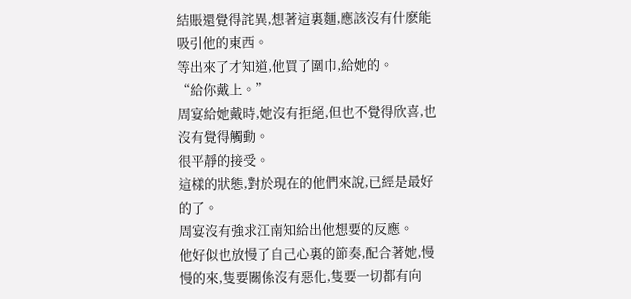結賬還覺得詫異,想著這裏麵,應該沒有什麽能吸引他的東西。
等出來了才知道,他買了圍巾,給她的。
“給你戴上。”
周宴給她戴時,她沒有拒絕,但也不覺得欣喜,也沒有覺得觸動。
很平靜的接受。
這樣的狀態,對於現在的他們來說,已經是最好的了。
周宴沒有強求江南知給出他想要的反應。
他好似也放慢了自己心裏的節奏,配合著她,慢慢的來,隻要關係沒有惡化,隻要一切都有向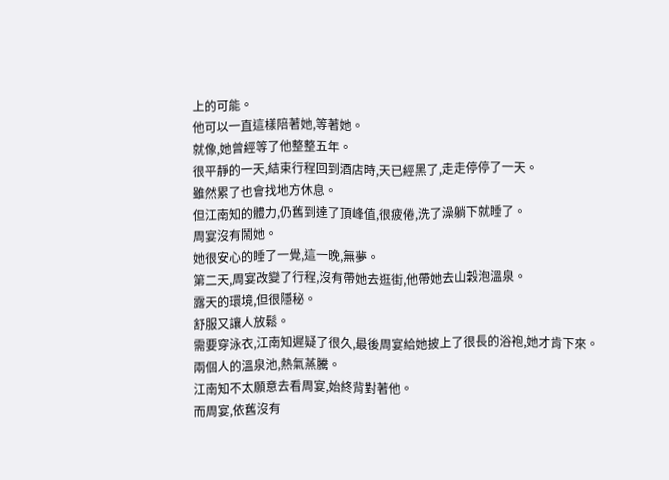上的可能。
他可以一直這樣陪著她,等著她。
就像,她曾經等了他整整五年。
很平靜的一天,結束行程回到酒店時,天已經黑了,走走停停了一天。
雖然累了也會找地方休息。
但江南知的體力,仍舊到達了頂峰值,很疲倦,洗了澡躺下就睡了。
周宴沒有鬧她。
她很安心的睡了一覺,這一晚,無夢。
第二天,周宴改變了行程,沒有帶她去逛街,他帶她去山穀泡溫泉。
露天的環境,但很隱秘。
舒服又讓人放鬆。
需要穿泳衣,江南知遲疑了很久,最後周宴給她披上了很長的浴袍,她才肯下來。
兩個人的溫泉池,熱氣蒸騰。
江南知不太願意去看周宴,始終背對著他。
而周宴,依舊沒有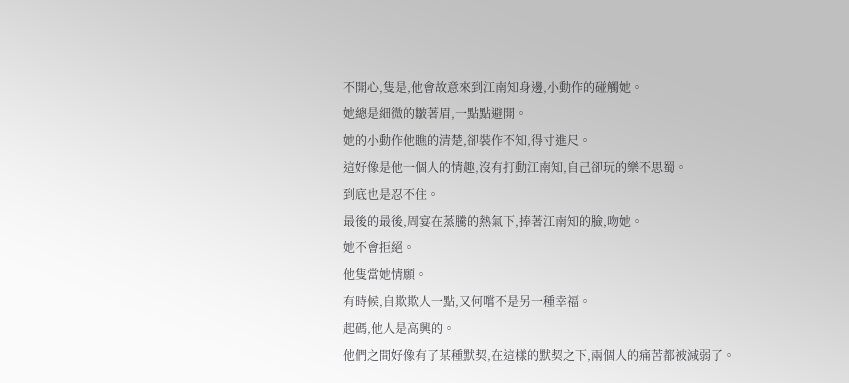不開心,隻是,他會故意來到江南知身邊,小動作的碰觸她。
她總是細微的皺著眉,一點點避開。
她的小動作他瞧的清楚,卻裝作不知,得寸進尺。
這好像是他一個人的情趣,沒有打動江南知,自己卻玩的樂不思蜀。
到底也是忍不住。
最後的最後,周宴在蒸騰的熱氣下,捧著江南知的臉,吻她。
她不會拒絕。
他隻當她情願。
有時候,自欺欺人一點,又何嚐不是另一種幸福。
起碼,他人是高興的。
他們之間好像有了某種默契,在這樣的默契之下,兩個人的痛苦都被減弱了。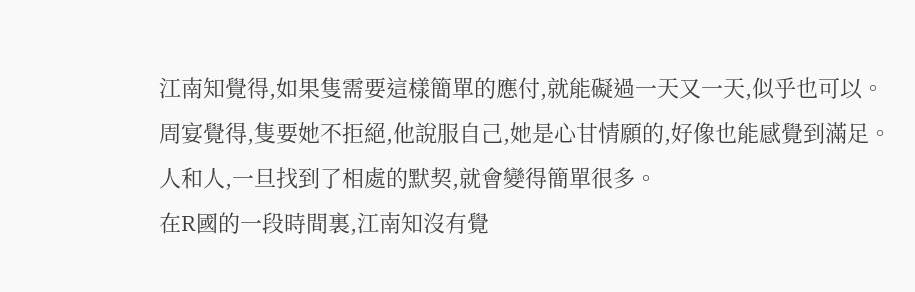江南知覺得,如果隻需要這樣簡單的應付,就能礙過一天又一天,似乎也可以。
周宴覺得,隻要她不拒絕,他說服自己,她是心甘情願的,好像也能感覺到滿足。
人和人,一旦找到了相處的默契,就會變得簡單很多。
在R國的一段時間裏,江南知沒有覺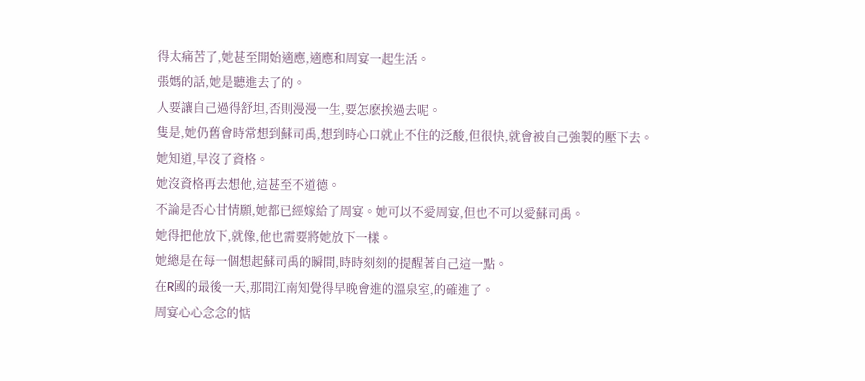得太痛苦了,她甚至開始適應,適應和周宴一起生活。
張媽的話,她是聽進去了的。
人要讓自己過得舒坦,否則漫漫一生,要怎麽挨過去呢。
隻是,她仍舊會時常想到蘇司禹,想到時心口就止不住的泛酸,但很快,就會被自己強製的壓下去。
她知道,早沒了資格。
她沒資格再去想他,這甚至不道德。
不論是否心甘情願,她都已經嫁給了周宴。她可以不愛周宴,但也不可以愛蘇司禹。
她得把他放下,就像,他也需要將她放下一樣。
她總是在每一個想起蘇司禹的瞬間,時時刻刻的提醒著自己這一點。
在R國的最後一天,那間江南知覺得早晚會進的溫泉室,的確進了。
周宴心心念念的惦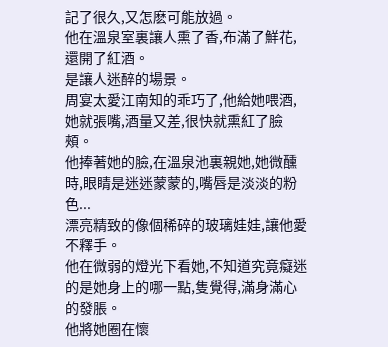記了很久,又怎麽可能放過。
他在溫泉室裏讓人熏了香,布滿了鮮花,還開了紅酒。
是讓人迷醉的場景。
周宴太愛江南知的乖巧了,他給她喂酒,她就張嘴,酒量又差,很快就熏紅了臉頰。
他捧著她的臉,在溫泉池裏親她,她微醺時,眼睛是迷迷蒙蒙的,嘴唇是淡淡的粉色...
漂亮精致的像個稀碎的玻璃娃娃,讓他愛不釋手。
他在微弱的燈光下看她,不知道究竟癡迷的是她身上的哪一點,隻覺得,滿身滿心的發脹。
他將她圈在懷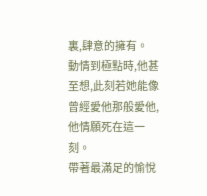裏,肆意的擁有。
動情到極點時,他甚至想,此刻若她能像曾經愛他那般愛他,他情願死在這一刻。
帶著最滿足的愉悅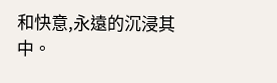和快意,永遠的沉浸其中。